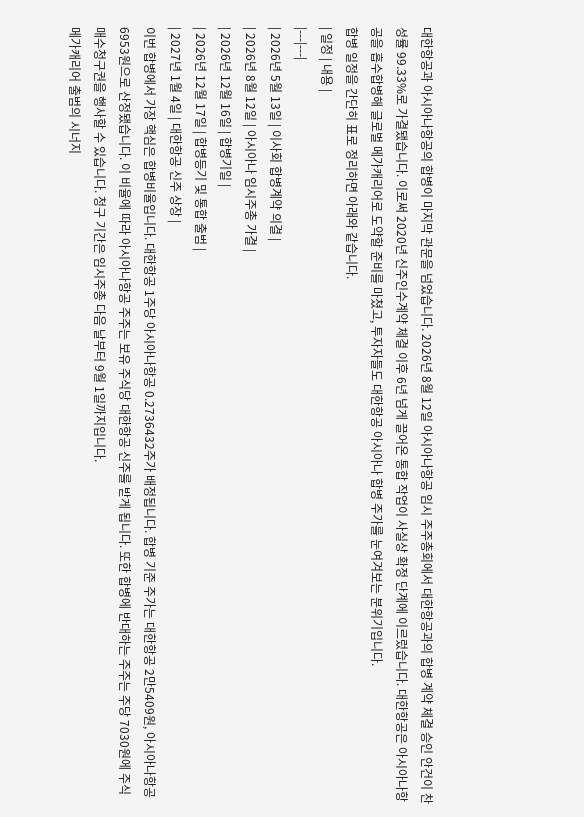대한항공과 아시아나항공의 합병이 마지막 관문을 넘었습니다. 2026년 8월 12일 아시아나항공 임시 주주총회에서 대한항공과의 합병 계약 체결 승인 안건이 찬성률 99.33%로 가결됐습니다. 이로써 2020년 신주인수계약 체결 이후 6년 넘게 끌어온 통합 작업이 사실상 확정 단계에 이르렀습니다. 대한항공은 아시아나항공을 흡수합병해 글로벌 메가캐리어로 도약할 준비를 마쳤고, 투자자들도 대한항공 아시아나 합병 주가를 눈여겨보는 분위기입니다.
합병 일정을 간단히 표로 정리하면 아래와 같습니다.
| 일정 | 내용 |
|---|---|
| 2026년 5월 13일 | 이사회 합병계약 의결 |
| 2026년 8월 12일 | 아시아나 임시주총 가결 |
| 2026년 12월 16일 | 합병기일 |
| 2026년 12월 17일 | 합병등기 및 통합 출범 |
| 2027년 1월 4일 | 대한항공 신주 상장 |
이번 합병에서 가장 핵심은 합병비율입니다. 대한항공 1주당 아시아나항공 0.2736432주가 배정됩니다. 합병 기준 주가는 대한항공 2만5409원, 아시아나항공 6953원으로 산정됐습니다. 이 비율에 따라 아시아나항공 주주는 보유 주식당 대한항공 신주를 받게 됩니다. 또한 합병에 반대하는 주주는 주당 7030원에 주식매수청구권을 행사할 수 있습니다. 청구 기간은 임시주총 다음 날부터 9월 1일까지입니다.
메가캐리어 출범의 시너지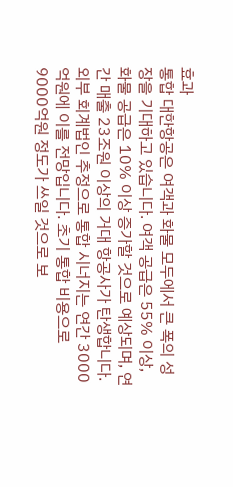효과
통합 대한항공은 여객과 화물 모두에서 큰 폭의 성장을 기대하고 있습니다. 여객 공급은 55% 이상, 화물 공급은 10% 이상 증가할 것으로 예상되며, 연간 매출 23조원 이상의 거대 항공사가 탄생합니다. 외부 회계법인 추정으로 통합 시너지는 연간 3000억원에 이를 전망입니다. 초기 통합 비용으로 9000억원 정도가 쓰일 것으로 보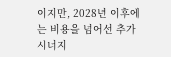이지만, 2028년 이후에는 비용을 넘어선 추가 시너지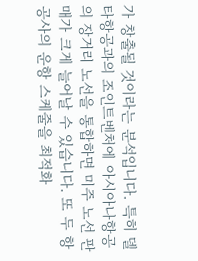가 창출될 것이라는 분석입니다. 특히 델타항공과의 조인트벤처에 아시아나항공의 장거리 노선을 통합하면 미주 노선 판매가 크게 늘어날 수 있습니다. 또 두 항공사의 운항 스케줄을 최적화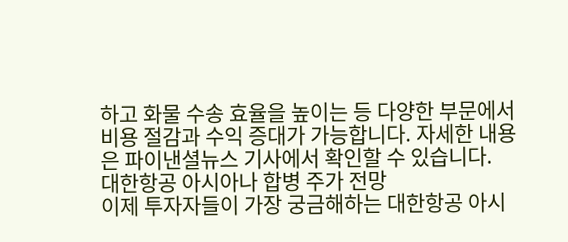하고 화물 수송 효율을 높이는 등 다양한 부문에서 비용 절감과 수익 증대가 가능합니다. 자세한 내용은 파이낸셜뉴스 기사에서 확인할 수 있습니다.
대한항공 아시아나 합병 주가 전망
이제 투자자들이 가장 궁금해하는 대한항공 아시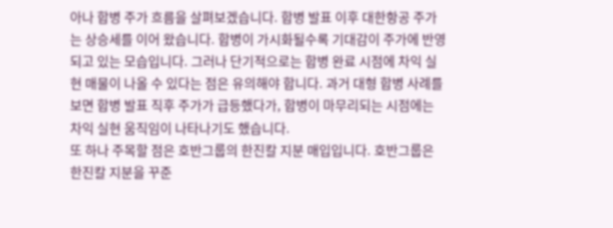아나 합병 주가 흐름을 살펴보겠습니다. 합병 발표 이후 대한항공 주가는 상승세를 이어 왔습니다. 합병이 가시화될수록 기대감이 주가에 반영되고 있는 모습입니다. 그러나 단기적으로는 합병 완료 시점에 차익 실현 매물이 나올 수 있다는 점은 유의해야 합니다. 과거 대형 합병 사례를 보면 합병 발표 직후 주가가 급등했다가, 합병이 마무리되는 시점에는 차익 실현 움직임이 나타나기도 했습니다.
또 하나 주목할 점은 호반그룹의 한진칼 지분 매입입니다. 호반그룹은 한진칼 지분을 꾸준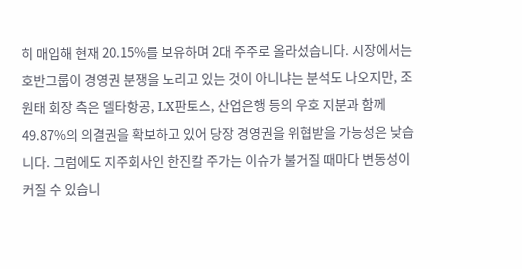히 매입해 현재 20.15%를 보유하며 2대 주주로 올라섰습니다. 시장에서는 호반그룹이 경영권 분쟁을 노리고 있는 것이 아니냐는 분석도 나오지만, 조원태 회장 측은 델타항공, LX판토스, 산업은행 등의 우호 지분과 함께 49.87%의 의결권을 확보하고 있어 당장 경영권을 위협받을 가능성은 낮습니다. 그럼에도 지주회사인 한진칼 주가는 이슈가 불거질 때마다 변동성이 커질 수 있습니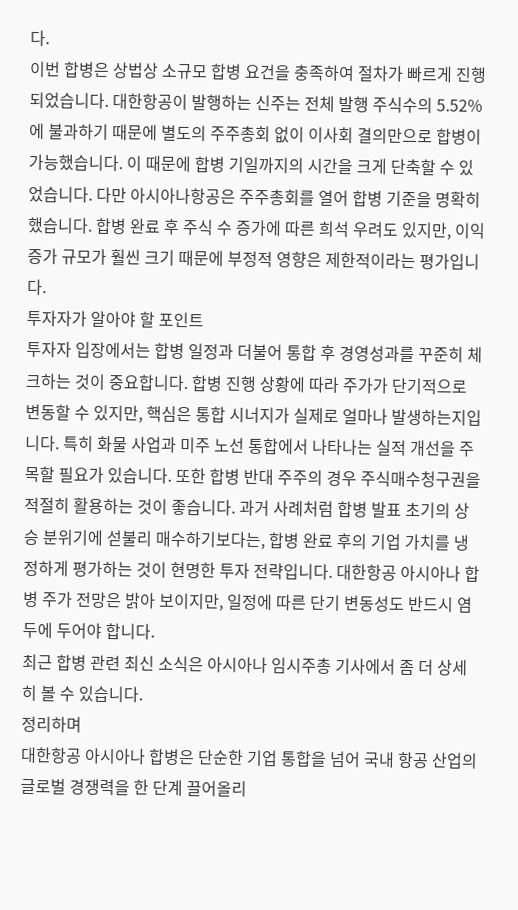다.
이번 합병은 상법상 소규모 합병 요건을 충족하여 절차가 빠르게 진행되었습니다. 대한항공이 발행하는 신주는 전체 발행 주식수의 5.52%에 불과하기 때문에 별도의 주주총회 없이 이사회 결의만으로 합병이 가능했습니다. 이 때문에 합병 기일까지의 시간을 크게 단축할 수 있었습니다. 다만 아시아나항공은 주주총회를 열어 합병 기준을 명확히 했습니다. 합병 완료 후 주식 수 증가에 따른 희석 우려도 있지만, 이익 증가 규모가 훨씬 크기 때문에 부정적 영향은 제한적이라는 평가입니다.
투자자가 알아야 할 포인트
투자자 입장에서는 합병 일정과 더불어 통합 후 경영성과를 꾸준히 체크하는 것이 중요합니다. 합병 진행 상황에 따라 주가가 단기적으로 변동할 수 있지만, 핵심은 통합 시너지가 실제로 얼마나 발생하는지입니다. 특히 화물 사업과 미주 노선 통합에서 나타나는 실적 개선을 주목할 필요가 있습니다. 또한 합병 반대 주주의 경우 주식매수청구권을 적절히 활용하는 것이 좋습니다. 과거 사례처럼 합병 발표 초기의 상승 분위기에 섣불리 매수하기보다는, 합병 완료 후의 기업 가치를 냉정하게 평가하는 것이 현명한 투자 전략입니다. 대한항공 아시아나 합병 주가 전망은 밝아 보이지만, 일정에 따른 단기 변동성도 반드시 염두에 두어야 합니다.
최근 합병 관련 최신 소식은 아시아나 임시주총 기사에서 좀 더 상세히 볼 수 있습니다.
정리하며
대한항공 아시아나 합병은 단순한 기업 통합을 넘어 국내 항공 산업의 글로벌 경쟁력을 한 단계 끌어올리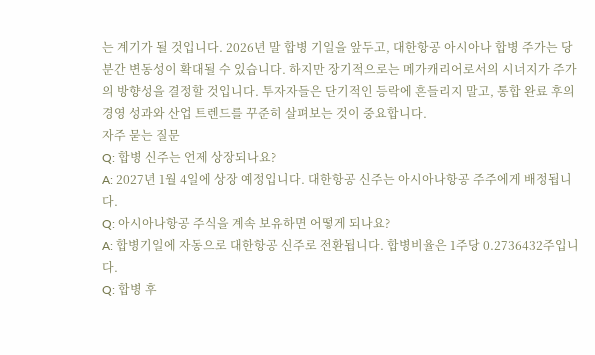는 계기가 될 것입니다. 2026년 말 합병 기일을 앞두고, 대한항공 아시아나 합병 주가는 당분간 변동성이 확대될 수 있습니다. 하지만 장기적으로는 메가캐리어로서의 시너지가 주가의 방향성을 결정할 것입니다. 투자자들은 단기적인 등락에 흔들리지 말고, 통합 완료 후의 경영 성과와 산업 트렌드를 꾸준히 살펴보는 것이 중요합니다.
자주 묻는 질문
Q: 합병 신주는 언제 상장되나요?
A: 2027년 1월 4일에 상장 예정입니다. 대한항공 신주는 아시아나항공 주주에게 배정됩니다.
Q: 아시아나항공 주식을 계속 보유하면 어떻게 되나요?
A: 합병기일에 자동으로 대한항공 신주로 전환됩니다. 합병비율은 1주당 0.2736432주입니다.
Q: 합병 후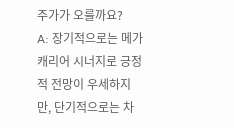주가가 오를까요?
A: 장기적으로는 메가캐리어 시너지로 긍정적 전망이 우세하지만, 단기적으로는 차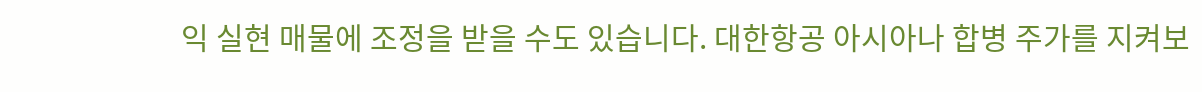익 실현 매물에 조정을 받을 수도 있습니다. 대한항공 아시아나 합병 주가를 지켜보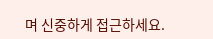며 신중하게 접근하세요.